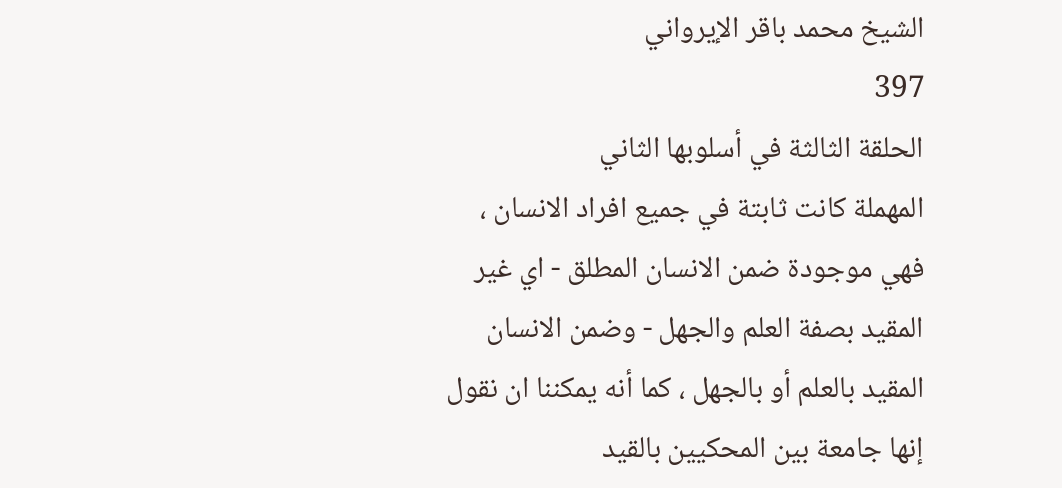الشيخ محمد باقر الإيرواني
397
الحلقة الثالثة في أسلوبها الثاني
المهملة كانت ثابتة في جميع افراد الانسان ، فهي موجودة ضمن الانسان المطلق - اي غير المقيد بصفة العلم والجهل - وضمن الانسان المقيد بالعلم أو بالجهل ، كما أنه يمكننا ان نقول إنها جامعة بين المحكيين بالقيد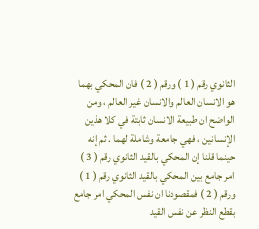الثانوي رقم ( 1 ) ورقم ( 2 ) فان المحكي بهما هو الانسان العالم والانسان غير العالم ، ومن الواضح ان طبيعة الانسان ثابتة في كلا هذين الإنسانين ، فهي جامعة وشاملة لهما . ثم إنه حينما قلنا إن المحكي بالقيد الثانوي رقم ( 3 ) امر جامع بين المحكي بالقيد الثانوي رقم ( 1 ) ورقم ( 2 ) فمقصودنا ان نفس المحكي امر جامع بقطع النظر عن نفس القيد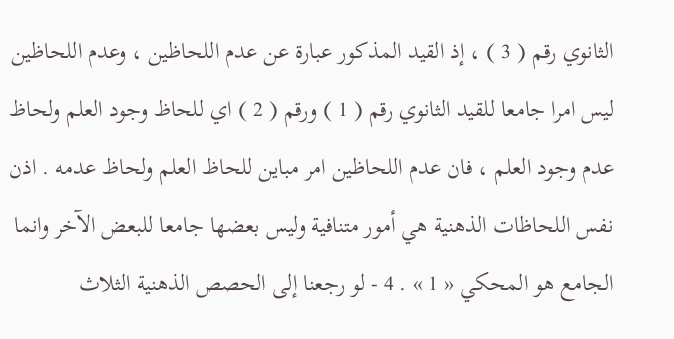الثانوي رقم ( 3 ) ، إذ القيد المذكور عبارة عن عدم اللحاظين ، وعدم اللحاظين ليس امرا جامعا للقيد الثانوي رقم ( 1 ) ورقم ( 2 ) اي للحاظ وجود العلم ولحاظ عدم وجود العلم ، فان عدم اللحاظين امر مباين للحاظ العلم ولحاظ عدمه . اذن نفس اللحاظات الذهنية هي أمور متنافية وليس بعضها جامعا للبعض الآخر وانما الجامع هو المحكي « 1 » . 4 - لو رجعنا إلى الحصص الذهنية الثلاث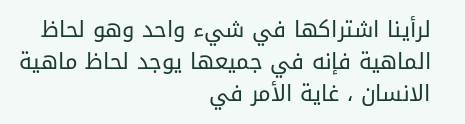لرأينا اشتراكها في شيء واحد وهو لحاظ الماهية فإنه في جميعها يوجد لحاظ ماهية الانسان ، غاية الأمر في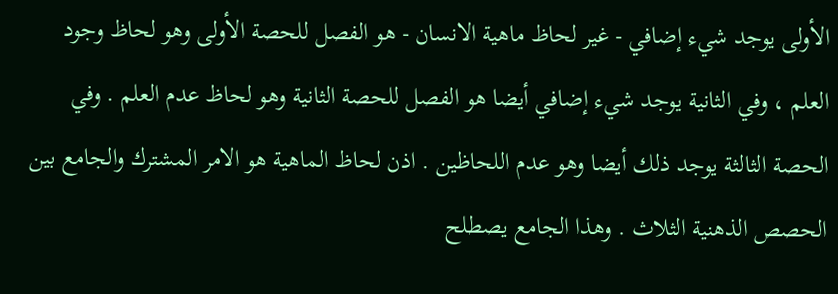الأولى يوجد شيء إضافي - غير لحاظ ماهية الانسان - هو الفصل للحصة الأولى وهو لحاظ وجود العلم ، وفي الثانية يوجد شيء إضافي أيضا هو الفصل للحصة الثانية وهو لحاظ عدم العلم . وفي الحصة الثالثة يوجد ذلك أيضا وهو عدم اللحاظين . اذن لحاظ الماهية هو الامر المشترك والجامع بين الحصص الذهنية الثلاث . وهذا الجامع يصطلح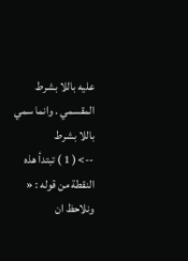عليه باللا بشرط المقسمي . وانما سمي باللا بشرط
--> ( 1 ) تبتدأ هذه النقطة من قوله : « ونلاحظ ان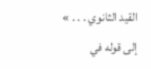القيد الثانوي . . . » إلى قوله في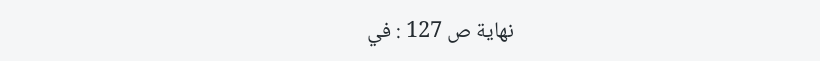نهاية ص 127 : في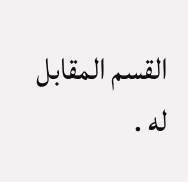القسم المقابل له .